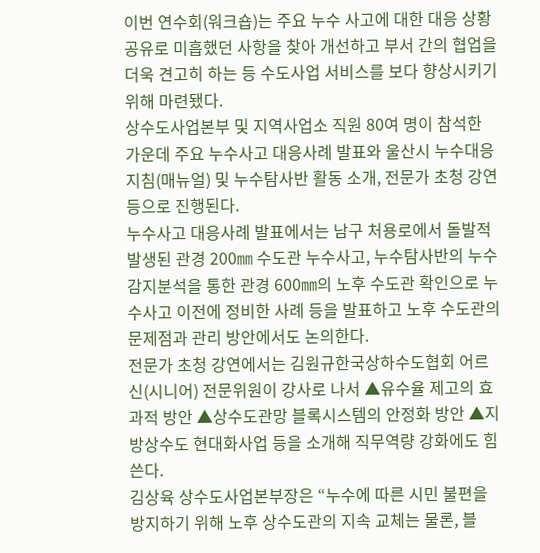이번 연수회(워크숍)는 주요 누수 사고에 대한 대응 상황 공유로 미흡했던 사항을 찾아 개선하고 부서 간의 협업을 더욱 견고히 하는 등 수도사업 서비스를 보다 향상시키기 위해 마련됐다.
상수도사업본부 및 지역사업소 직원 80여 명이 참석한 가운데 주요 누수사고 대응사례 발표와 울산시 누수대응 지침(매뉴얼) 및 누수탐사반 활동 소개, 전문가 초청 강연 등으로 진행된다.
누수사고 대응사례 발표에서는 남구 처용로에서 돌발적 발생된 관경 200㎜ 수도관 누수사고, 누수탐사반의 누수감지분석을 통한 관경 600㎜의 노후 수도관 확인으로 누수사고 이전에 정비한 사례 등을 발표하고 노후 수도관의 문제점과 관리 방안에서도 논의한다.
전문가 초청 강연에서는 김원규한국상하수도협회 어르신(시니어) 전문위원이 강사로 나서 ▲유수율 제고의 효과적 방안 ▲상수도관망 블록시스템의 안정화 방안 ▲지방상수도 현대화사업 등을 소개해 직무역량 강화에도 힘쓴다.
김상육 상수도사업본부장은 “누수에 따른 시민 불편을 방지하기 위해 노후 상수도관의 지속 교체는 물론, 블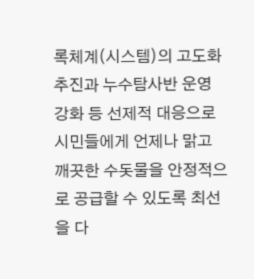록체계(시스템)의 고도화 추진과 누수탐사반 운영 강화 등 선제적 대응으로 시민들에게 언제나 맑고 깨끗한 수돗물을 안정적으로 공급할 수 있도록 최선을 다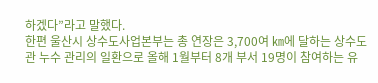하겠다”라고 말했다.
한편 울산시 상수도사업본부는 총 연장은 3,700여 ㎞에 달하는 상수도관 누수 관리의 일환으로 올해 1월부터 8개 부서 19명이 참여하는 유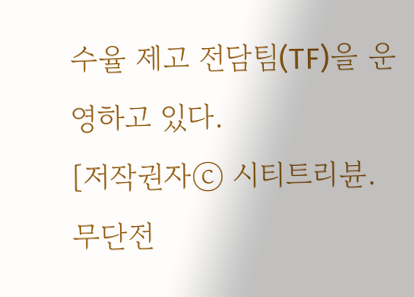수율 제고 전담팀(TF)을 운영하고 있다.
[저작권자ⓒ 시티트리뷴. 무단전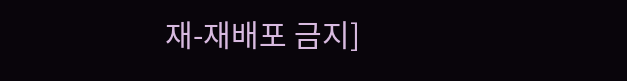재-재배포 금지]